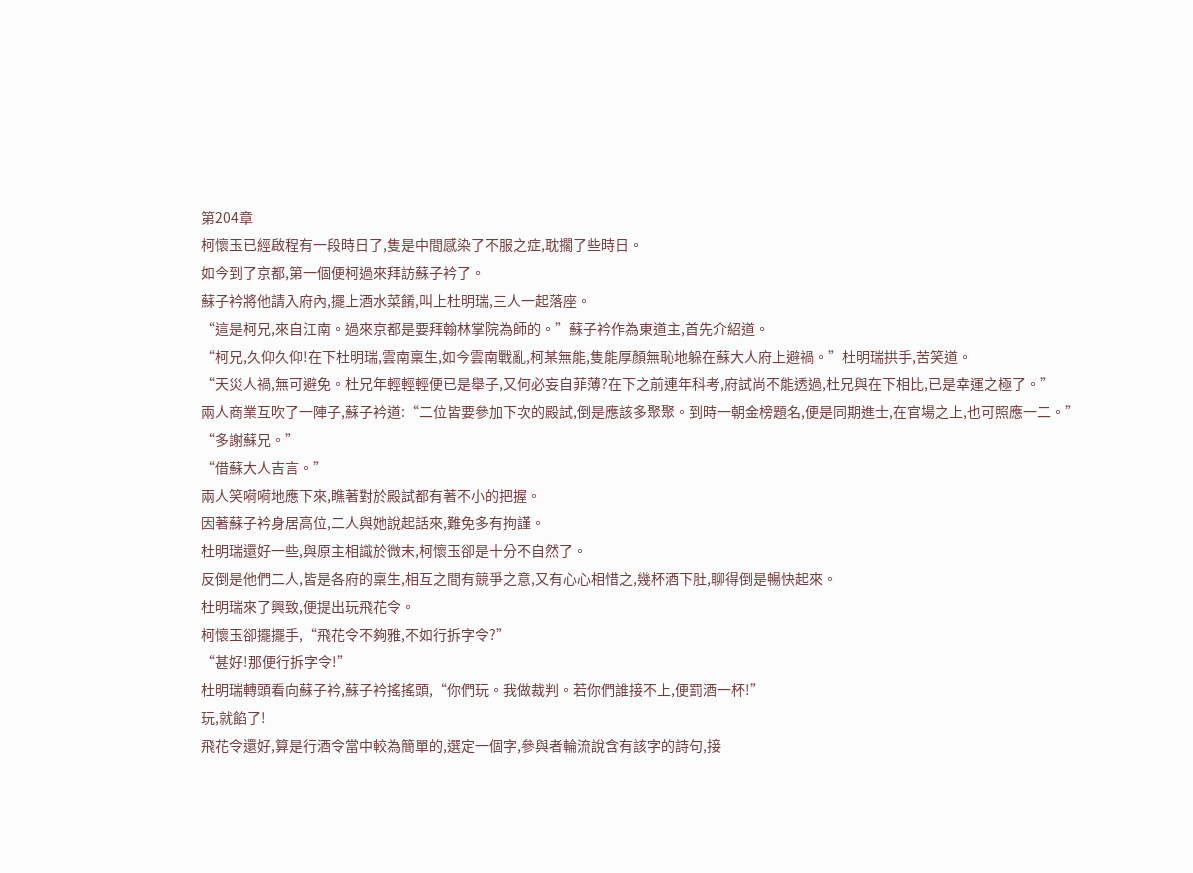第204章
柯懷玉已經啟程有一段時日了,隻是中間感染了不服之症,耽擱了些時日。
如今到了京都,第一個便柯過來拜訪蘇子衿了。
蘇子衿將他請入府內,擺上酒水菜餚,叫上杜明瑞,三人一起落座。
“這是柯兄,來自江南。過來京都是要拜翰林掌院為師的。”蘇子衿作為東道主,首先介紹道。
“柯兄,久仰久仰!在下杜明瑞,雲南稟生,如今雲南戰亂,柯某無能,隻能厚顏無恥地躲在蘇大人府上避禍。”杜明瑞拱手,苦笑道。
“天災人禍,無可避免。杜兄年輕輕輕便已是舉子,又何必妄自菲薄?在下之前連年科考,府試尚不能透過,杜兄與在下相比,已是幸運之極了。”
兩人商業互吹了一陣子,蘇子衿道:“二位皆要參加下次的殿試,倒是應該多聚聚。到時一朝金榜題名,便是同期進士,在官場之上,也可照應一二。”
“多謝蘇兄。”
“借蘇大人吉言。”
兩人笑嗬嗬地應下來,瞧著對於殿試都有著不小的把握。
因著蘇子衿身居高位,二人與她說起話來,難免多有拘謹。
杜明瑞還好一些,與原主相識於微末,柯懷玉卻是十分不自然了。
反倒是他們二人,皆是各府的稟生,相互之間有競爭之意,又有心心相惜之,幾杯酒下肚,聊得倒是暢快起來。
杜明瑞來了興致,便提出玩飛花令。
柯懷玉卻擺擺手,“飛花令不夠雅,不如行拆字令?”
“甚好!那便行拆字令!”
杜明瑞轉頭看向蘇子衿,蘇子衿搖搖頭,“你們玩。我做裁判。若你們誰接不上,便罰酒一杯!”
玩,就餡了!
飛花令還好,算是行酒令當中較為簡單的,選定一個字,參與者輪流說含有該字的詩句,接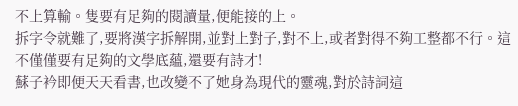不上算輸。隻要有足夠的閱讀量,便能接的上。
拆字令就難了,要將漢字拆解開,並對上對子,對不上,或者對得不夠工整都不行。這不僅僅要有足夠的文學底蘊,還要有詩才!
蘇子衿即便天天看書,也改變不了她身為現代的靈魂,對於詩詞這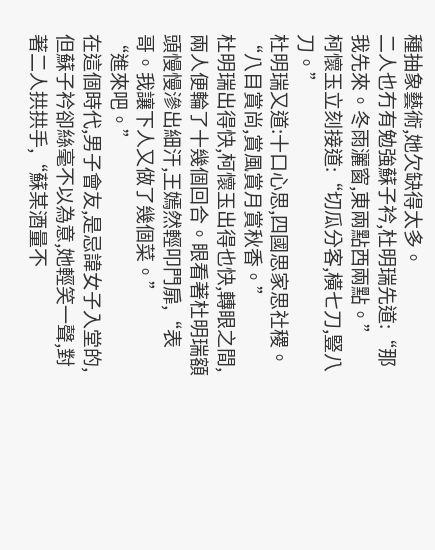種抽象藝術,她欠缺得太多。
二人也冇有勉強蘇子衿,杜明瑞先道:“那我先來。冬雨灑窗,東兩點西兩點。”
柯懷玉立刻接道:“切瓜分客,橫七刀,豎八刀。”
杜明瑞又道:十口心思,四國思家思社稷。
“八目賞尚,賞風賞月賞秋香。”
杜明瑞出得快,柯懷玉出得也快,轉眼之間,兩人便輪了十幾個回合。眼看著杜明瑞額頭慢慢滲出細汗,王嫣然輕叩門扉,“表哥。我讓下人又做了幾個菜。”
“進來吧。”
在這個時代,男子會友,是忌諱女子入堂的,但蘇子衿卻絲毫不以為意,她輕笑一聲,對著二人拱拱手,“蘇某酒量不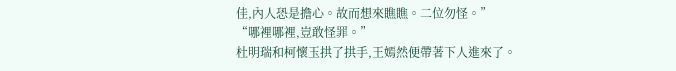佳,內人恐是擔心。故而想來瞧瞧。二位勿怪。”
“哪裡哪裡,豈敢怪罪。”
杜明瑞和柯懷玉拱了拱手,王嫣然便帶著下人進來了。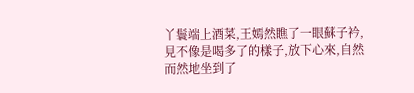丫鬟端上酒菜,王嫣然瞧了一眼蘇子衿,見不像是喝多了的樣子,放下心來,自然而然地坐到了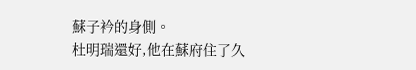蘇子衿的身側。
杜明瑞還好,他在蘇府住了久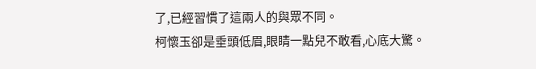了,已經習慣了這兩人的與眾不同。
柯懷玉卻是垂頭低眉,眼睛一點兒不敢看,心底大驚。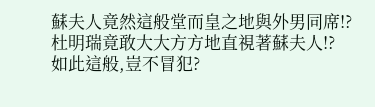蘇夫人竟然這般堂而皇之地與外男同席!?
杜明瑞竟敢大大方方地直視著蘇夫人!?
如此這般,豈不冒犯?